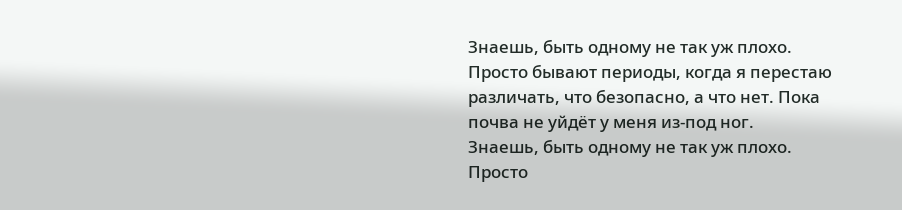Знаешь, быть одному не так уж плохо.
Просто бывают периоды, когда я перестаю различать, что безопасно, а что нет. Пока почва не уйдёт у меня из-под ног.
Знаешь, быть одному не так уж плохо.
Просто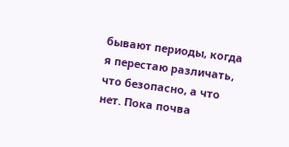бывают периоды, когда я перестаю различать, что безопасно, а что нет. Пока почва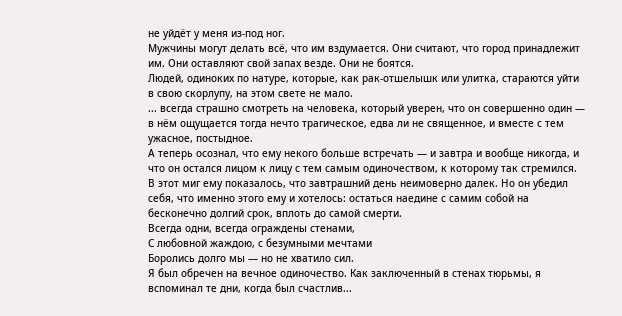не уйдёт у меня из-под ног.
Мужчины могут делать всё, что им вздумается. Они считают, что город принадлежит им. Они оставляют свой запах везде. Они не боятся.
Людей, одиноких по натуре, которые, как рак-отшелышк или улитка, стараются уйти в свою скорлупу, на этом свете не мало.
... всегда страшно смотреть на человека, который уверен, что он совершенно один — в нём ощущается тогда нечто трагическое, едва ли не священное, и вместе с тем ужасное, постыдное.
А теперь осознал, что ему некого больше встречать — и завтра и вообще никогда, и что он остался лицом к лицу с тем самым одиночеством, к которому так стремился. В этот миг ему показалось, что завтрашний день неимоверно далек. Но он убедил себя, что именно этого ему и хотелось: остаться наедине с самим собой на бесконечно долгий срок, вплоть до самой смерти.
Всегда одни, всегда ограждены стенами,
С любовной жаждою, с безумными мечтами
Боролись долго мы — но не хватило сил.
Я был обречен на вечное одиночество. Как заключенный в стенах тюрьмы, я вспоминал те дни, когда был счастлив...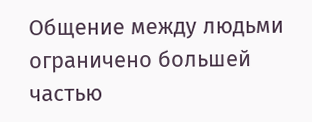Общение между людьми ограничено большей частью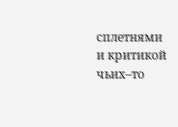сплетнями и критикой чьих–то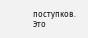поступков. Это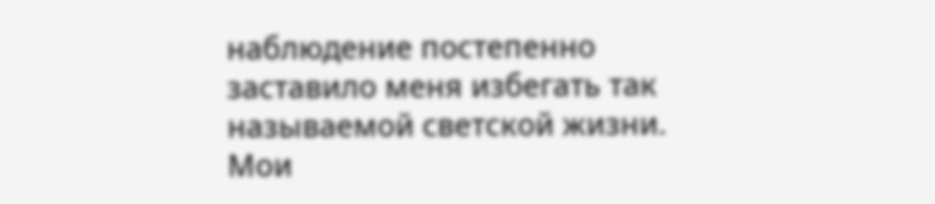наблюдение постепенно заставило меня избегать так называемой светской жизни. Мои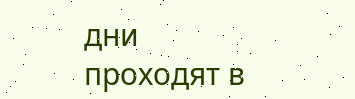дни проходят в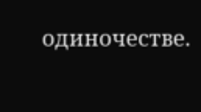одиночестве.